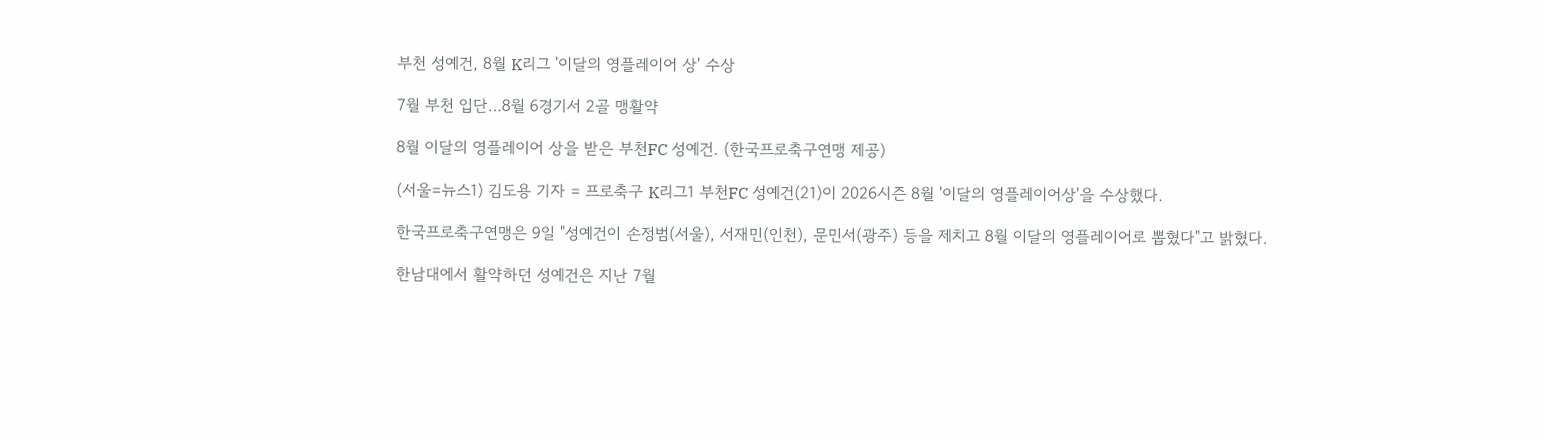부천 성예건, 8월 K리그 '이달의 영플레이어 상' 수상

7월 부천 입단…8월 6경기서 2골 맹활약

8월 이달의 영플레이어 상을 받은 부천FC 성예건. (한국프로축구연맹 제공)

(서울=뉴스1) 김도용 기자 = 프로축구 K리그1 부천FC 성예건(21)이 2026시즌 8월 '이달의 영플레이어상'을 수상했다.

한국프로축구연맹은 9일 "성예건이 손정범(서울), 서재민(인천), 문민서(광주) 등을 제치고 8월 이달의 영플레이어로 뽑혔다"고 밝혔다.

한남대에서 활약하던 성예건은 지난 7월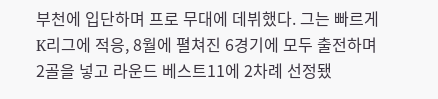부천에 입단하며 프로 무대에 데뷔했다. 그는 빠르게 K리그에 적응, 8월에 펼쳐진 6경기에 모두 출전하며 2골을 넣고 라운드 베스트11에 2차례 선정됐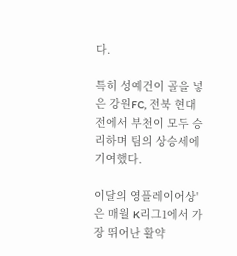다.

특히 성예건이 골을 넣은 강원FC, 전북 현대전에서 부천이 모두 승리하며 팀의 상승세에 기여했다.

이달의 영플레이어상'은 매월 K리그1에서 가장 뛰어난 활약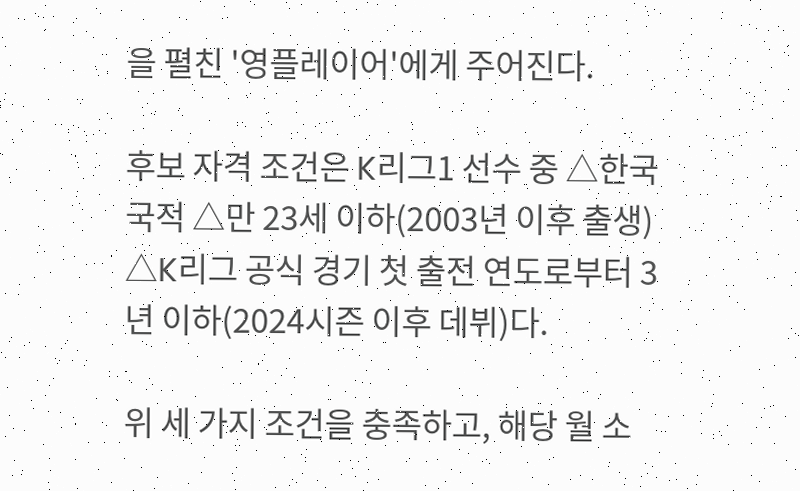을 펼친 '영플레이어'에게 주어진다.

후보 자격 조건은 K리그1 선수 중 △한국 국적 △만 23세 이하(2003년 이후 출생) △K리그 공식 경기 첫 출전 연도로부터 3년 이하(2024시즌 이후 데뷔)다.

위 세 가지 조건을 충족하고, 해당 월 소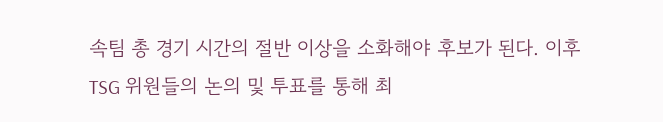속팀 총 경기 시간의 절반 이상을 소화해야 후보가 된다. 이후 TSG 위원들의 논의 및 투표를 통해 최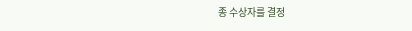종 수상자를 결정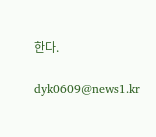한다.

dyk0609@news1.kr